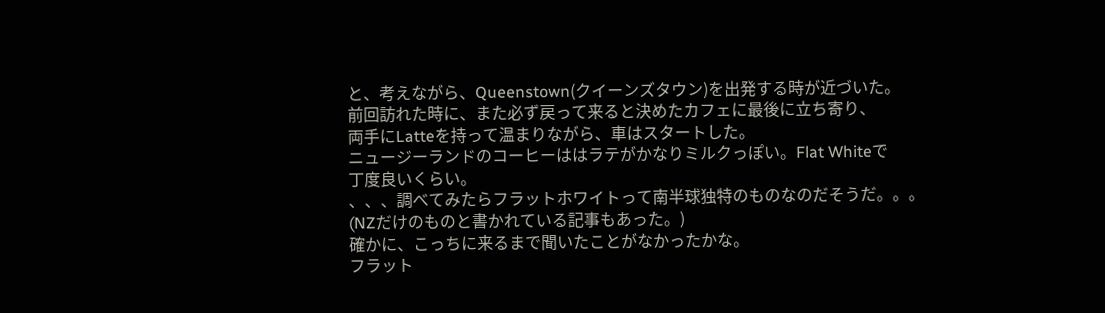と、考えながら、Queenstown(クイーンズタウン)を出発する時が近づいた。
前回訪れた時に、また必ず戻って来ると決めたカフェに最後に立ち寄り、
両手にLatteを持って温まりながら、車はスタートした。
ニュージーランドのコーヒーははラテがかなりミルクっぽい。Flat Whiteで
丁度良いくらい。
、、、調べてみたらフラットホワイトって南半球独特のものなのだそうだ。。。
(NZだけのものと書かれている記事もあった。)
確かに、こっちに来るまで聞いたことがなかったかな。
フラット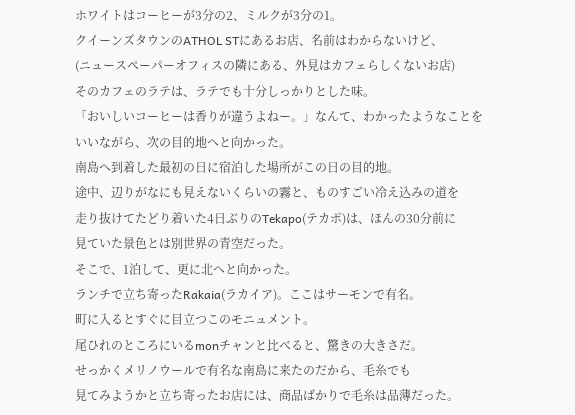ホワイトはコーヒーが3分の2、ミルクが3分の1。
クイーンズタウンのATHOL STにあるお店、名前はわからないけど、
(ニュースペーパーオフィスの隣にある、外見はカフェらしくないお店)
そのカフェのラテは、ラテでも十分しっかりとした味。
「おいしいコーヒーは香りが違うよねー。」なんて、わかったようなことを
いいながら、次の目的地へと向かった。
南島へ到着した最初の日に宿泊した場所がこの日の目的地。
途中、辺りがなにも見えないくらいの霧と、ものすごい冷え込みの道を
走り抜けてたどり着いた4日ぶりのTekapo(テカポ)は、ほんの30分前に
見ていた景色とは別世界の青空だった。
そこで、1泊して、更に北へと向かった。
ランチで立ち寄ったRakaia(ラカイア)。ここはサーモンで有名。
町に入るとすぐに目立つこのモニュメント。
尾ひれのところにいるmonチャンと比べると、驚きの大きさだ。
せっかくメリノウールで有名な南島に来たのだから、毛糸でも
見てみようかと立ち寄ったお店には、商品ばかりで毛糸は品薄だった。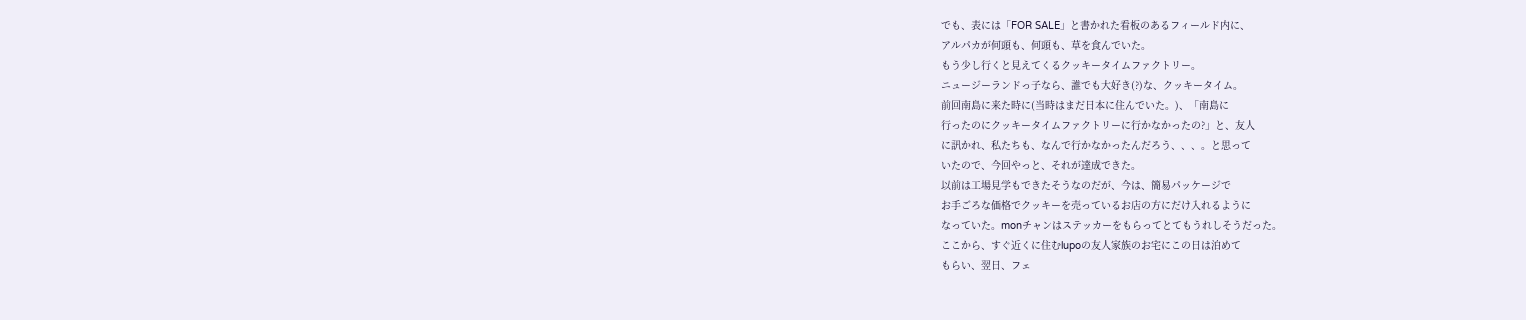でも、表には「FOR SALE」と書かれた看板のあるフィールド内に、
アルパカが何頭も、何頭も、草を食んでいた。
もう少し行くと見えてくるクッキータイムファクトリー。
ニュージーランドっ子なら、誰でも大好き(?)な、クッキータイム。
前回南島に来た時に(当時はまだ日本に住んでいた。)、「南島に
行ったのにクッキータイムファクトリーに行かなかったの?」と、友人
に訊かれ、私たちも、なんで行かなかったんだろう、、、。と思って
いたので、今回やっと、それが達成できた。
以前は工場見学もできたそうなのだが、今は、簡易パッケージで
お手ごろな価格でクッキーを売っているお店の方にだけ入れるように
なっていた。monチャンはステッカーをもらってとてもうれしそうだった。
ここから、すぐ近くに住むlupoの友人家族のお宅にこの日は泊めて
もらい、翌日、フェ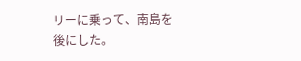リーに乗って、南島を後にした。